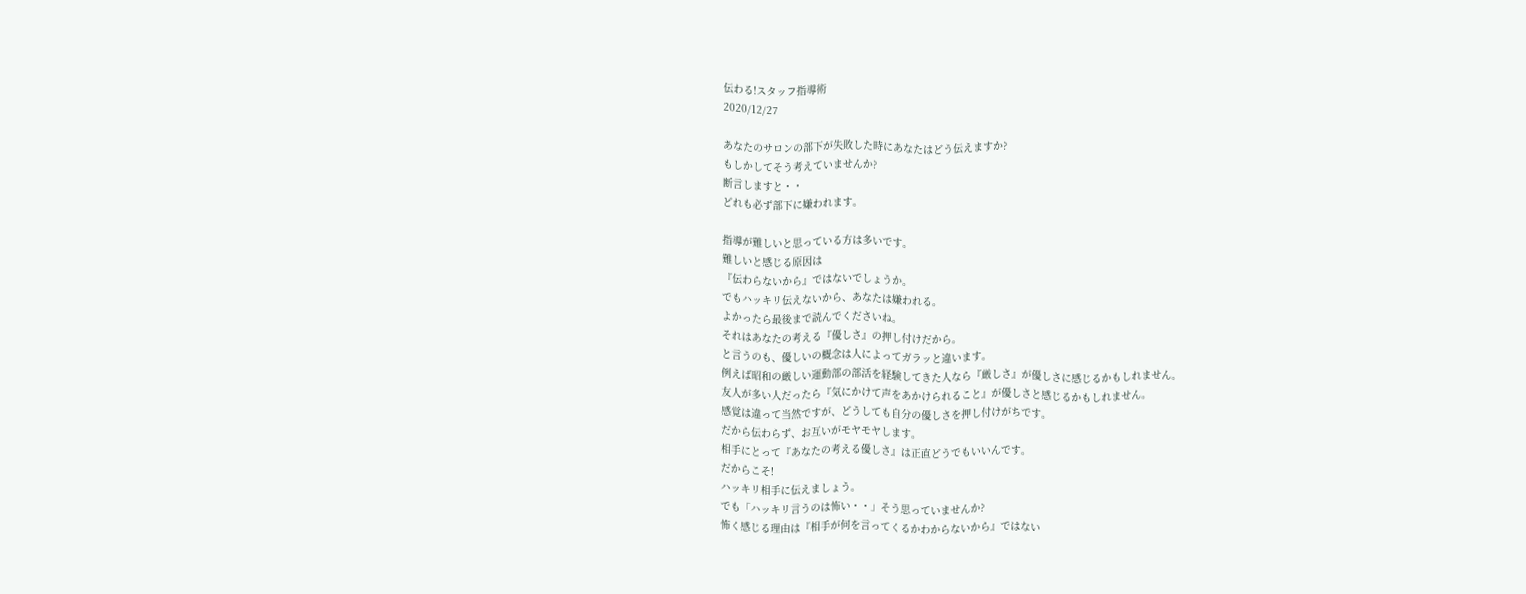伝わる!スタッフ指導術
2020/12/27

あなたのサロンの部下が失敗した時にあなたはどう伝えますか?
もしかしてそう考えていませんか?
断言しますと・・
どれも必ず部下に嫌われます。

指導が難しいと思っている方は多いです。
難しいと感じる原因は
『伝わらないから』ではないでしょうか。
でもハッキリ伝えないから、あなたは嫌われる。
よかったら最後まで読んでくださいね。
それはあなたの考える『優しさ』の押し付けだから。
と言うのも、優しいの概念は人によってガラッと違います。
例えば昭和の厳しい運動部の部活を経験してきた人なら『厳しさ』が優しさに感じるかもしれません。
友人が多い人だったら『気にかけて声をあかけられること』が優しさと感じるかもしれません。
感覚は違って当然ですが、どうしても自分の優しさを押し付けがちです。
だから伝わらず、お互いがモヤモヤします。
相手にとって『あなたの考える優しさ』は正直どうでもいいんです。
だからこそ!
ハッキリ相手に伝えましょう。
でも「ハッキリ言うのは怖い・・」そう思っていませんか?
怖く感じる理由は『相手が何を言ってくるかわからないから』ではない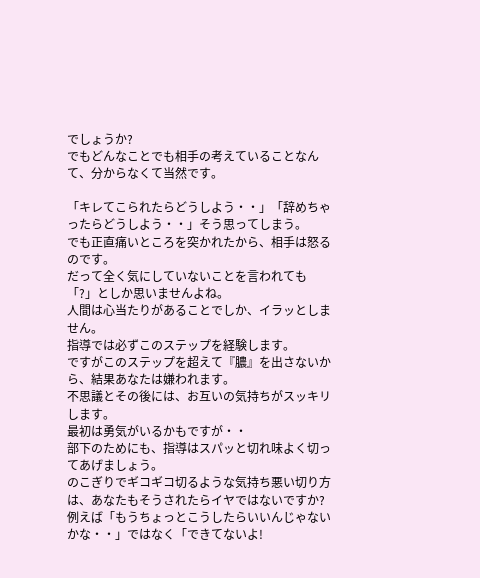でしょうか?
でもどんなことでも相手の考えていることなんて、分からなくて当然です。

「キレてこられたらどうしよう・・」「辞めちゃったらどうしよう・・」そう思ってしまう。
でも正直痛いところを突かれたから、相手は怒るのです。
だって全く気にしていないことを言われても「?」としか思いませんよね。
人間は心当たりがあることでしか、イラッとしません。
指導では必ずこのステップを経験します。
ですがこのステップを超えて『膿』を出さないから、結果あなたは嫌われます。
不思議とその後には、お互いの気持ちがスッキリします。
最初は勇気がいるかもですが・・
部下のためにも、指導はスパッと切れ味よく切ってあげましょう。
のこぎりでギコギコ切るような気持ち悪い切り方は、あなたもそうされたらイヤではないですか?
例えば「もうちょっとこうしたらいいんじゃないかな・・」ではなく「できてないよ!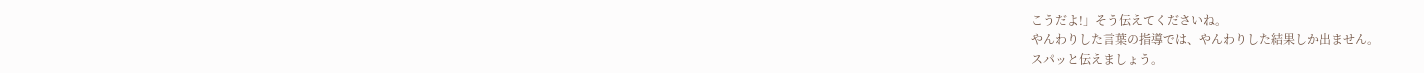こうだよ!」そう伝えてくださいね。
やんわりした言葉の指導では、やんわりした結果しか出ません。
スパッと伝えましょう。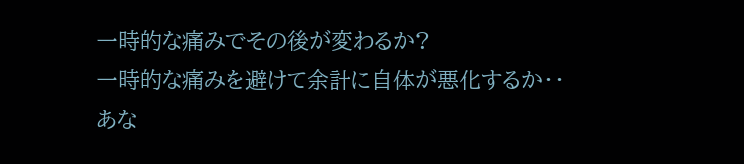一時的な痛みでその後が変わるか?
一時的な痛みを避けて余計に自体が悪化するか・・
あな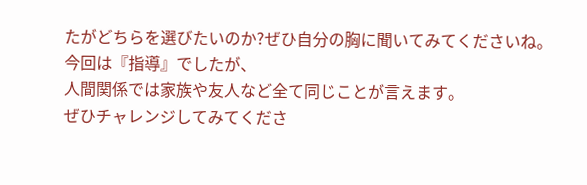たがどちらを選びたいのか?ぜひ自分の胸に聞いてみてくださいね。
今回は『指導』でしたが、
人間関係では家族や友人など全て同じことが言えます。
ぜひチャレンジしてみてくださ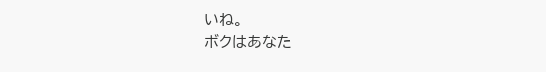いね。
ボクはあなた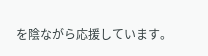を陰ながら応援しています。